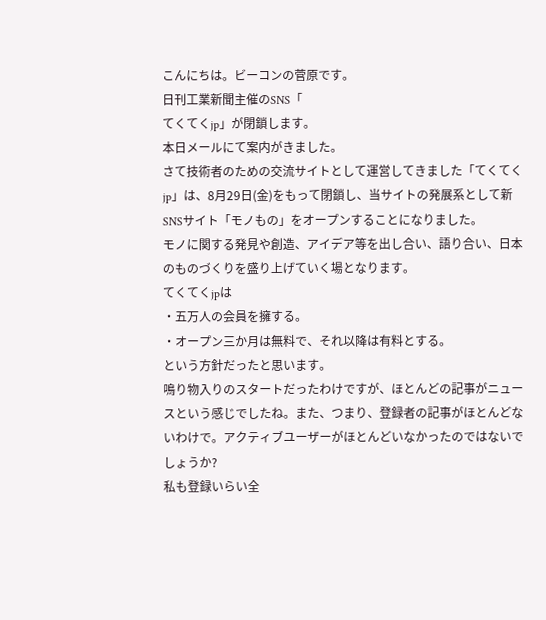こんにちは。ビーコンの菅原です。
日刊工業新聞主催のSNS「
てくてくjp」が閉鎖します。
本日メールにて案内がきました。
さて技術者のための交流サイトとして運営してきました「てくてくjp」は、8月29日(金)をもって閉鎖し、当サイトの発展系として新SNSサイト「モノもの」をオープンすることになりました。
モノに関する発見や創造、アイデア等を出し合い、語り合い、日本のものづくりを盛り上げていく場となります。
てくてくjpは
・五万人の会員を擁する。
・オープン三か月は無料で、それ以降は有料とする。
という方針だったと思います。
鳴り物入りのスタートだったわけですが、ほとんどの記事がニュースという感じでしたね。また、つまり、登録者の記事がほとんどないわけで。アクティブユーザーがほとんどいなかったのではないでしょうか?
私も登録いらい全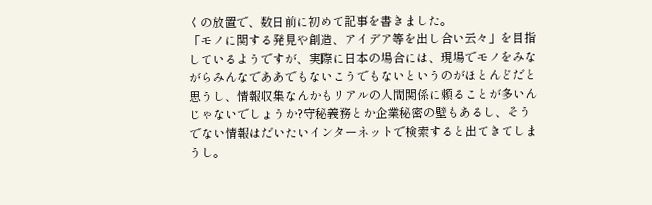くの放置で、数日前に初めて記事を書きました。
「モノに関する発見や創造、アイデア等を出し合い云々」を目指しているようですが、実際に日本の場合には、現場でモノをみながらみんなでああでもないこうでもないというのがほとんどだと思うし、情報収集なんかもリアルの人間関係に頼ることが多いんじゃないでしょうか?守秘義務とか企業秘密の壁もあるし、そうでない情報はだいたいインターネットで検索すると出てきてしまうし。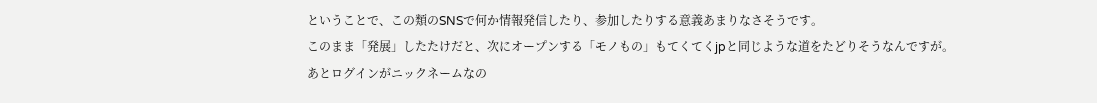ということで、この類のSNSで何か情報発信したり、参加したりする意義あまりなさそうです。
このまま「発展」したたけだと、次にオープンする「モノもの」もてくてくjpと同じような道をたどりそうなんですが。
あとログインがニックネームなの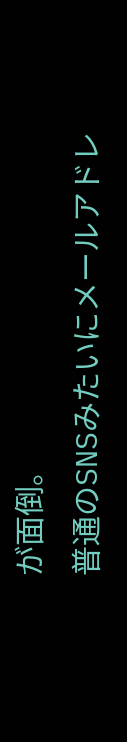が面倒。
普通のSNSみたいにメールアドレ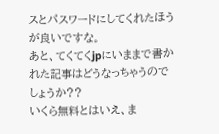スとパスワードにしてくれたほうが良いですな。
あと、てくてくjpにいままで書かれた記事はどうなっちゃうのでしょうか??
いくら無料とはいえ、ま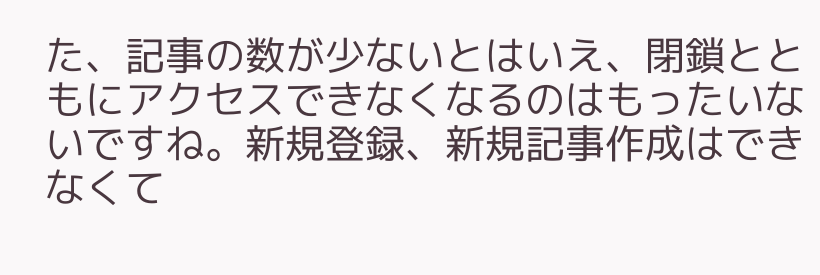た、記事の数が少ないとはいえ、閉鎖とともにアクセスできなくなるのはもったいないですね。新規登録、新規記事作成はできなくて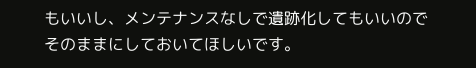もいいし、メンテナンスなしで遺跡化してもいいのでそのままにしておいてほしいです。